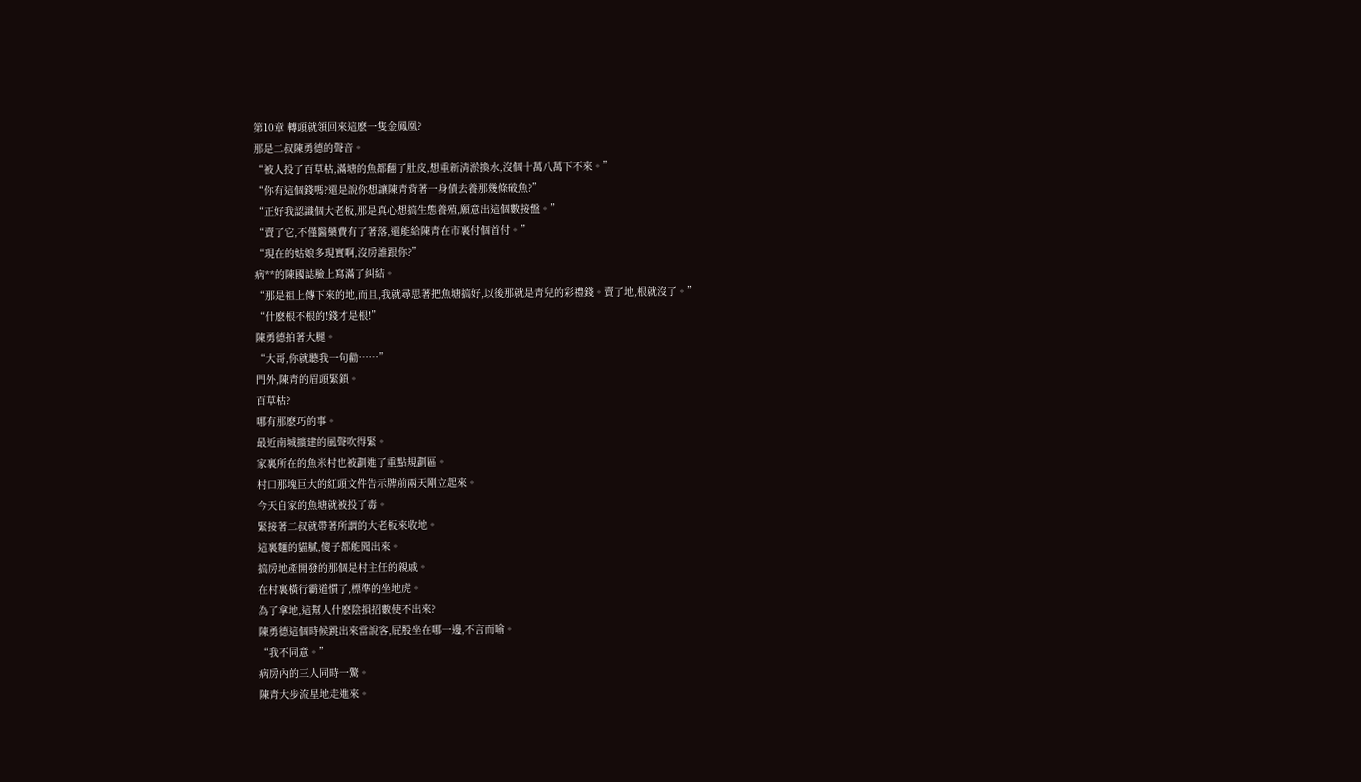第10章 轉頭就領回來這麽一隻金鳳凰?
那是二叔陳勇德的聲音。
“被人投了百草枯,滿塘的魚都翻了肚皮,想重新清淤換水,沒個十萬八萬下不來。”
“你有這個錢嗎?還是說你想讓陳青背著一身債去養那幾條破魚?”
“正好我認識個大老板,那是真心想搞生態養殖,願意出這個數接盤。”
“賣了它,不僅醫藥費有了著落,還能給陳青在市裏付個首付。”
“現在的姑娘多現實啊,沒房誰跟你?”
病**的陳國誌臉上寫滿了糾結。
“那是祖上傳下來的地,而且,我就尋思著把魚塘搞好,以後那就是青兒的彩禮錢。賣了地,根就沒了。”
“什麽根不根的!錢才是根!”
陳勇德拍著大腿。
“大哥,你就聽我一句勸……”
門外,陳青的眉頭緊鎖。
百草枯?
哪有那麽巧的事。
最近南城擴建的風聲吹得緊。
家裏所在的魚米村也被劃進了重點規劃區。
村口那塊巨大的紅頭文件告示牌前兩天剛立起來。
今天自家的魚塘就被投了毒。
緊接著二叔就帶著所謂的大老板來收地。
這裏麵的貓膩,傻子都能聞出來。
搞房地產開發的那個是村主任的親戚。
在村裏橫行霸道慣了,標準的坐地虎。
為了拿地,這幫人什麽陰損招數使不出來?
陳勇德這個時候跳出來當說客,屁股坐在哪一邊,不言而喻。
“我不同意。”
病房內的三人同時一驚。
陳青大步流星地走進來。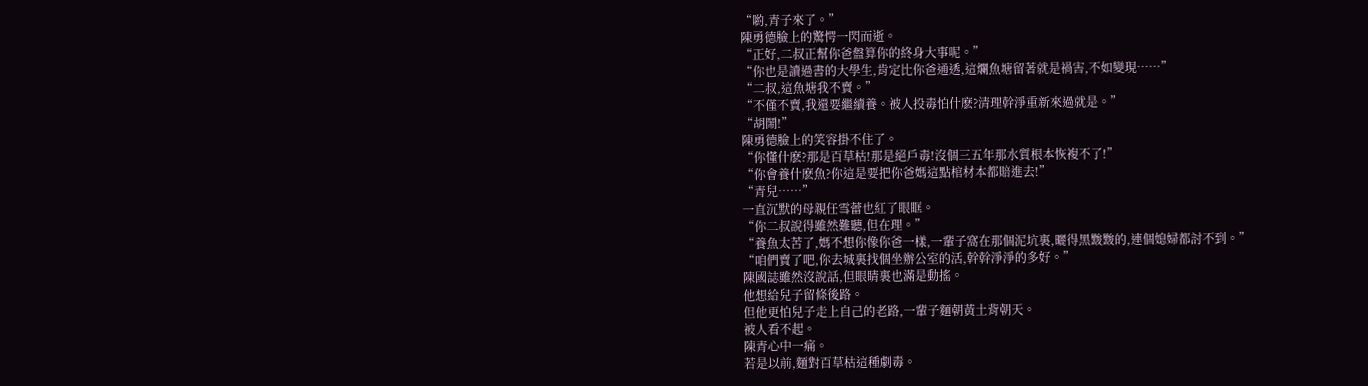“喲,青子來了。”
陳勇德臉上的驚愕一閃而逝。
“正好,二叔正幫你爸盤算你的終身大事呢。”
“你也是讀過書的大學生,肯定比你爸通透,這爛魚塘留著就是禍害,不如變現……”
“二叔,這魚塘我不賣。”
“不僅不賣,我還要繼續養。被人投毒怕什麽?清理幹淨重新來過就是。”
“胡鬧!”
陳勇德臉上的笑容掛不住了。
“你懂什麽?那是百草枯!那是絕戶毒!沒個三五年那水質根本恢複不了!”
“你會養什麽魚?你這是要把你爸媽這點棺材本都賠進去!”
“青兒……”
一直沉默的母親任雪蕾也紅了眼眶。
“你二叔說得雖然難聽,但在理。”
“養魚太苦了,媽不想你像你爸一樣,一輩子窩在那個泥坑裏,曬得黑黢黢的,連個媳婦都討不到。”
“咱們賣了吧,你去城裏找個坐辦公室的活,幹幹淨淨的多好。”
陳國誌雖然沒說話,但眼睛裏也滿是動搖。
他想給兒子留條後路。
但他更怕兒子走上自己的老路,一輩子麵朝黃土背朝天。
被人看不起。
陳青心中一痛。
若是以前,麵對百草枯這種劇毒。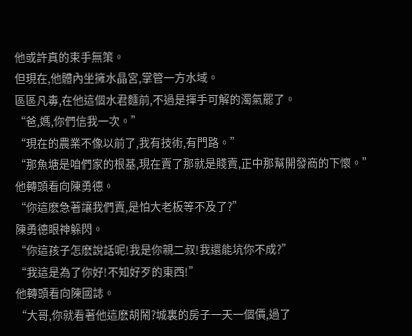他或許真的束手無策。
但現在,他體內坐擁水晶宮,掌管一方水域。
區區凡毒,在他這個水君麵前,不過是揮手可解的濁氣罷了。
“爸,媽,你們信我一次。”
“現在的農業不像以前了,我有技術,有門路。”
“那魚塘是咱們家的根基,現在賣了那就是賤賣,正中那幫開發商的下懷。”
他轉頭看向陳勇德。
“你這麽急著讓我們賣,是怕大老板等不及了?”
陳勇德眼神躲閃。
“你這孩子怎麽說話呢!我是你親二叔!我還能坑你不成?”
“我這是為了你好!不知好歹的東西!”
他轉頭看向陳國誌。
“大哥,你就看著他這麽胡鬧?城裏的房子一天一個價,過了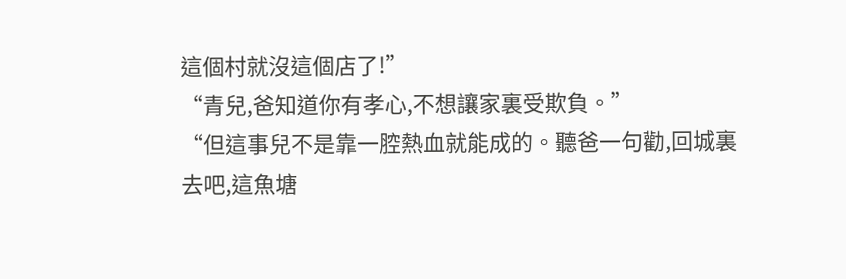這個村就沒這個店了!”
“青兒,爸知道你有孝心,不想讓家裏受欺負。”
“但這事兒不是靠一腔熱血就能成的。聽爸一句勸,回城裏去吧,這魚塘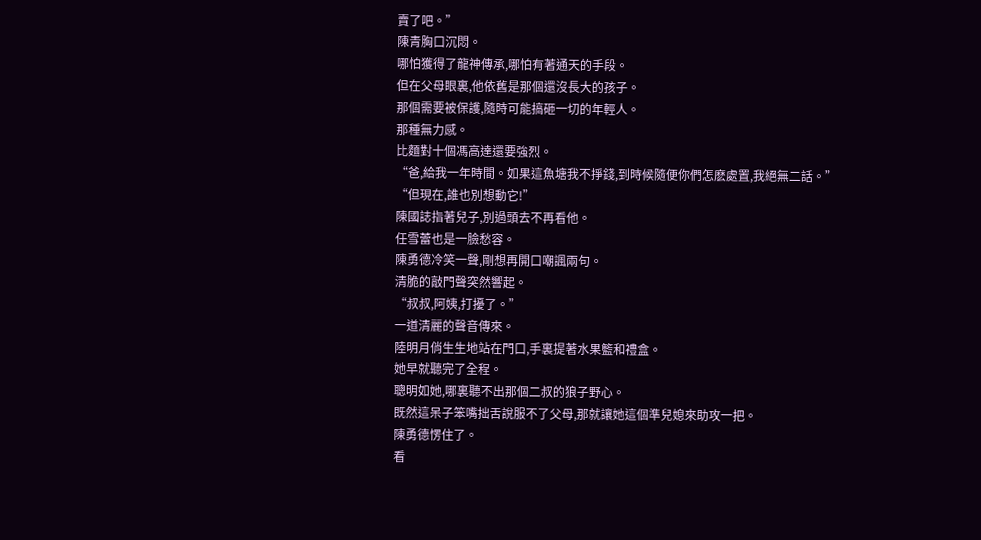賣了吧。”
陳青胸口沉悶。
哪怕獲得了龍神傳承,哪怕有著通天的手段。
但在父母眼裏,他依舊是那個還沒長大的孩子。
那個需要被保護,隨時可能搞砸一切的年輕人。
那種無力感。
比麵對十個馮高達還要強烈。
“爸,給我一年時間。如果這魚塘我不掙錢,到時候隨便你們怎麽處置,我絕無二話。”
“但現在,誰也別想動它!”
陳國誌指著兒子,別過頭去不再看他。
任雪蕾也是一臉愁容。
陳勇德冷笑一聲,剛想再開口嘲諷兩句。
清脆的敲門聲突然響起。
“叔叔,阿姨,打擾了。”
一道清麗的聲音傳來。
陸明月俏生生地站在門口,手裏提著水果籃和禮盒。
她早就聽完了全程。
聰明如她,哪裏聽不出那個二叔的狼子野心。
既然這呆子笨嘴拙舌說服不了父母,那就讓她這個準兒媳來助攻一把。
陳勇德愣住了。
看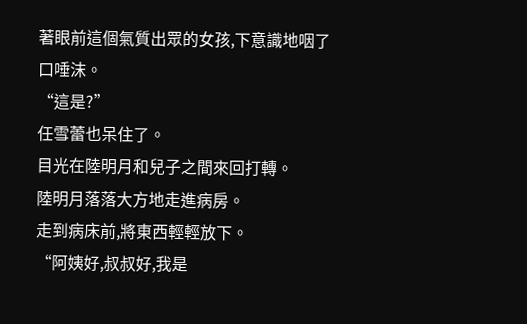著眼前這個氣質出眾的女孩,下意識地咽了口唾沫。
“這是?”
任雪蕾也呆住了。
目光在陸明月和兒子之間來回打轉。
陸明月落落大方地走進病房。
走到病床前,將東西輕輕放下。
“阿姨好,叔叔好,我是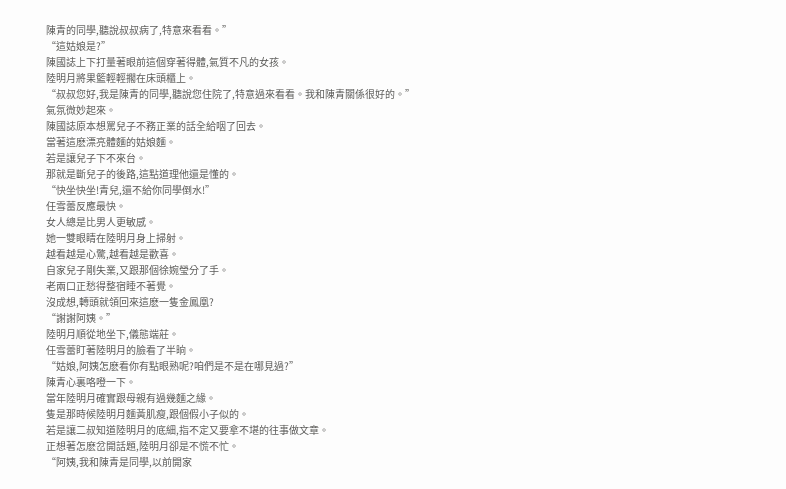陳青的同學,聽說叔叔病了,特意來看看。”
“這姑娘是?”
陳國誌上下打量著眼前這個穿著得體,氣質不凡的女孩。
陸明月將果籃輕輕擱在床頭櫃上。
“叔叔您好,我是陳青的同學,聽說您住院了,特意過來看看。我和陳青關係很好的。”
氣氛微妙起來。
陳國誌原本想罵兒子不務正業的話全給咽了回去。
當著這麽漂亮體麵的姑娘麵。
若是讓兒子下不來台。
那就是斷兒子的後路,這點道理他還是懂的。
“快坐快坐!青兒,還不給你同學倒水!”
任雪蕾反應最快。
女人總是比男人更敏感。
她一雙眼睛在陸明月身上掃射。
越看越是心驚,越看越是歡喜。
自家兒子剛失業,又跟那個徐婉瑩分了手。
老兩口正愁得整宿睡不著覺。
沒成想,轉頭就領回來這麽一隻金鳳凰?
“謝謝阿姨。”
陸明月順從地坐下,儀態端莊。
任雪蕾盯著陸明月的臉看了半晌。
“姑娘,阿姨怎麽看你有點眼熟呢?咱們是不是在哪見過?”
陳青心裏咯噔一下。
當年陸明月確實跟母親有過幾麵之緣。
隻是那時候陸明月麵黃肌瘦,跟個假小子似的。
若是讓二叔知道陸明月的底細,指不定又要拿不堪的往事做文章。
正想著怎麽岔開話題,陸明月卻是不慌不忙。
“阿姨,我和陳青是同學,以前開家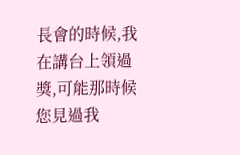長會的時候,我在講台上領過獎,可能那時候您見過我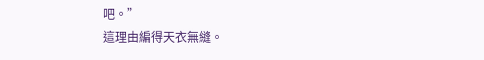吧。”
這理由編得天衣無縫。